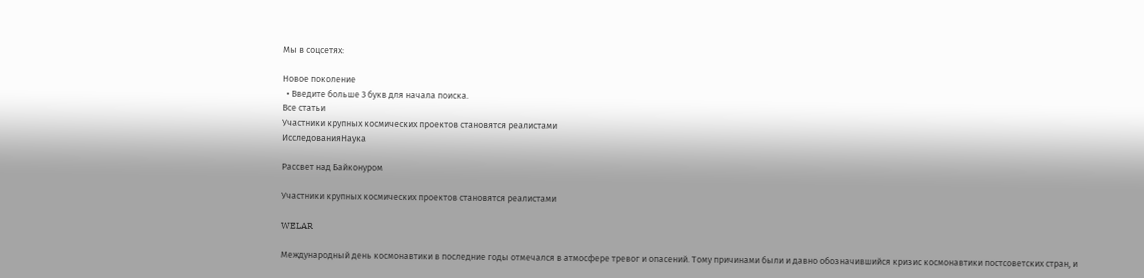Мы в соцсетях:

Новое поколение
  • Введите больше 3 букв для начала поиска.
Все статьи
Участники крупных космических проектов становятся реалистами
ИсследованияНаука

Рассвет над Байконуром

Участники крупных космических проектов становятся реалистами

WELAR

Международный день космонавтики в последние годы отмечался в атмосфере тревог и опасений. Тому причинами были и давно обозначившийся кризис космонавтики постсоветских стран, и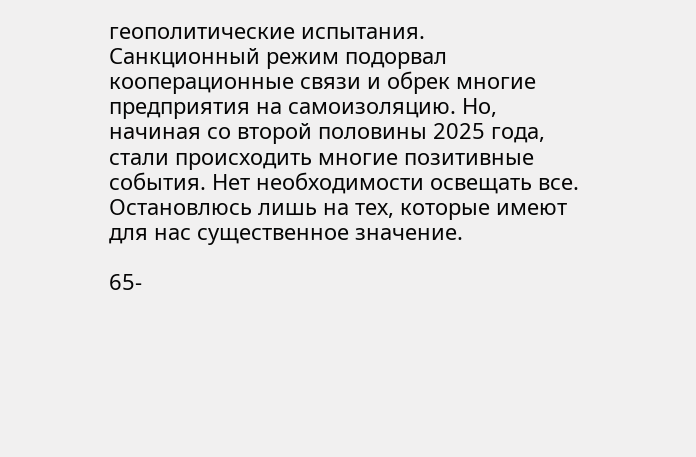геополитические испытания. Санкционный режим подорвал кооперационные связи и обрек многие предприятия на самоизоляцию. Но, начиная со второй половины 2025 года, стали происходить многие позитивные события. Нет необходимости освещать все. Остановлюсь лишь на тех, которые имеют для нас существенное значение.

65-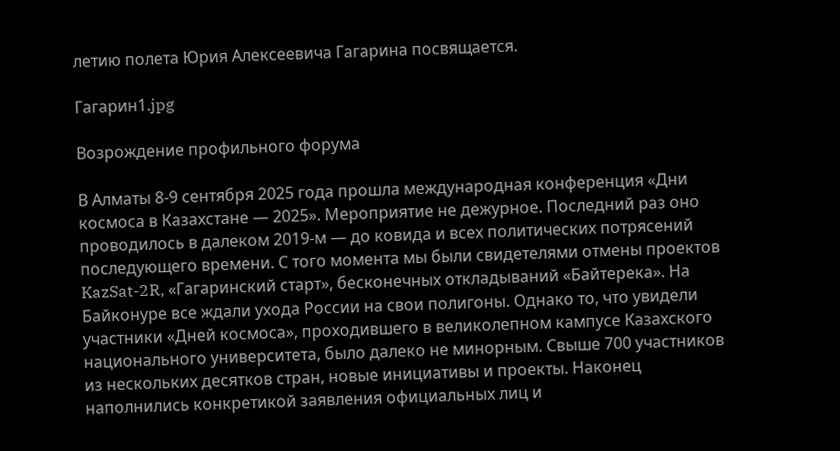летию полета Юрия Алексеевича Гагарина посвящается.

Гагарин1.jpg

Возрождение профильного форума

В Алматы 8-9 сентября 2025 года прошла международная конференция «Дни космоса в Казахстане — 2025». Мероприятие не дежурное. Последний раз оно проводилось в далеком 2019-м — до ковида и всех политических потрясений последующего времени. С того момента мы были свидетелями отмены проектов KazSat-2R, «Гагаринский старт», бесконечных откладываний «Байтерека». На Байконуре все ждали ухода России на свои полигоны. Однако то, что увидели участники «Дней космоса», проходившего в великолепном кампусе Казахского национального университета, было далеко не минорным. Свыше 700 участников из нескольких десятков стран, новые инициативы и проекты. Наконец наполнились конкретикой заявления официальных лиц и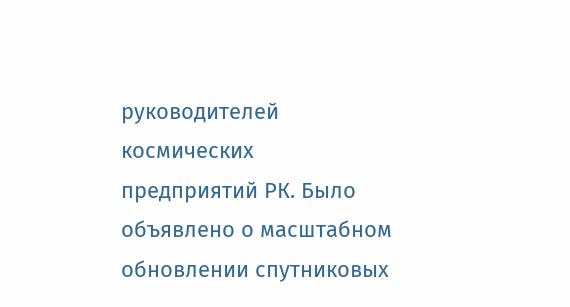руководителей космических предприятий РК. Было объявлено о масштабном обновлении спутниковых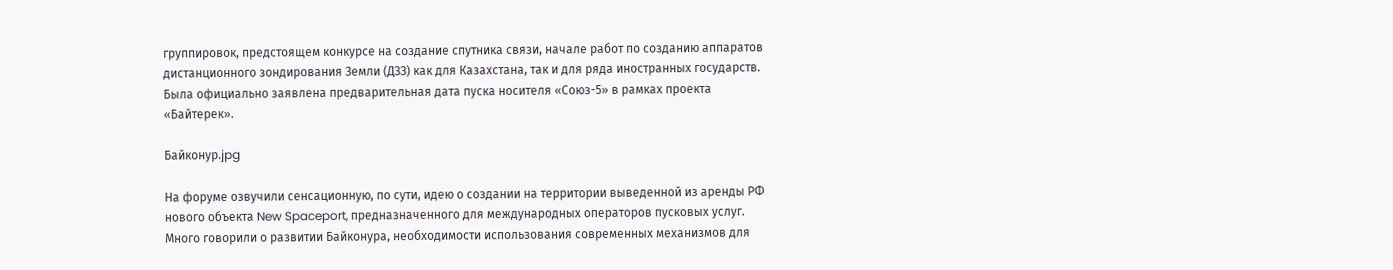группировок, предстоящем конкурсе на создание спутника связи, начале работ по созданию аппаратов дистанционного зондирования Земли (ДЗЗ) как для Казахстана, так и для ряда иностранных государств. Была официально заявлена предварительная дата пуска носителя «Союз-5» в рамках проекта «Байтерек».

Байконур.jpg

На форуме озвучили сенсационную, по сути, идею о создании на территории выведенной из аренды РФ нового объекта New Spaceport, предназначенного для международных операторов пусковых услуг.  Много говорили о развитии Байконура, необходимости использования современных механизмов для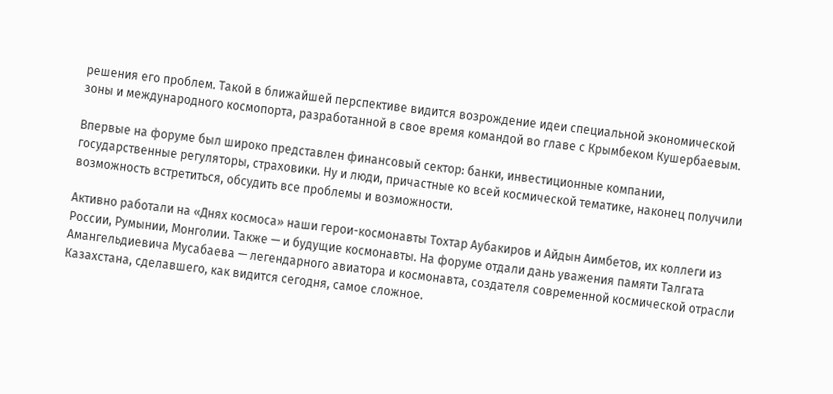решения его проблем. Такой в ближайшей перспективе видится возрождение идеи специальной экономической зоны и международного космопорта, разработанной в свое время командой во главе с Крымбеком Кушербаевым.

Впервые на форуме был широко представлен финансовый сектор: банки, инвестиционные компании, государственные регуляторы, страховики. Ну и люди, причастные ко всей космической тематике, наконец получили возможность встретиться, обсудить все проблемы и возможности.

Активно работали на «Днях космоса» наши герои-космонавты Тохтар Аубакиров и Айдын Аимбетов, их коллеги из России, Румынии, Монголии. Также — и будущие космонавты. На форуме отдали дань уважения памяти Талгата Амангельдиевича Мусабаева — легендарного авиатора и космонавта, создателя современной космической отрасли Казахстана, сделавшего, как видится сегодня, самое сложное.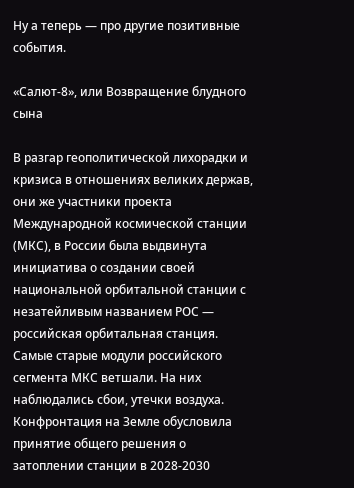Ну а теперь — про другие позитивные события.

«Салют-8», или Возвращение блудного сына

В разгар геополитической лихорадки и кризиса в отношениях великих держав, они же участники проекта Международной космической станции (МКС), в России была выдвинута инициатива о создании своей национальной орбитальной станции с незатейливым названием РОС — российская орбитальная станция. Самые старые модули российского сегмента МКС ветшали. На них наблюдались сбои, утечки воздуха. Конфронтация на Земле обусловила принятие общего решения о затоплении станции в 2028-2030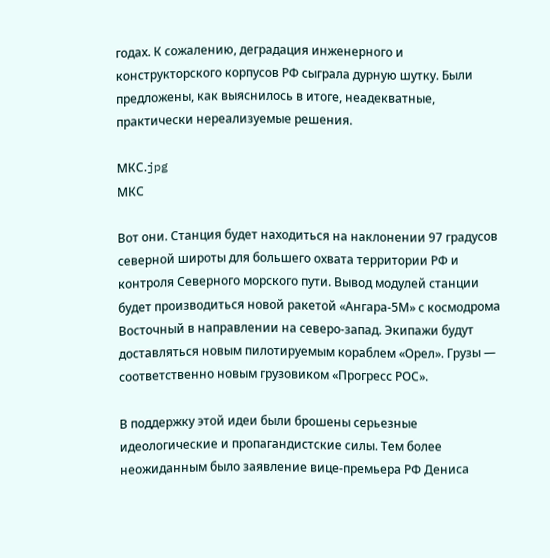годах. К сожалению, деградация инженерного и конструкторского корпусов РФ сыграла дурную шутку. Были предложены, как выяснилось в итоге, неадекватные, практически нереализуемые решения.

МКС.jpg
МКС

Вот они. Станция будет находиться на наклонении 97 градусов северной широты для большего охвата территории РФ и контроля Северного морского пути. Вывод модулей станции будет производиться новой ракетой «Ангара-5М» с космодрома Восточный в направлении на северо-запад. Экипажи будут доставляться новым пилотируемым кораблем «Орел». Грузы — соответственно новым грузовиком «Прогресс РОС».

В поддержку этой идеи были брошены серьезные идеологические и пропагандистские силы. Тем более неожиданным было заявление вице-премьера РФ Дениса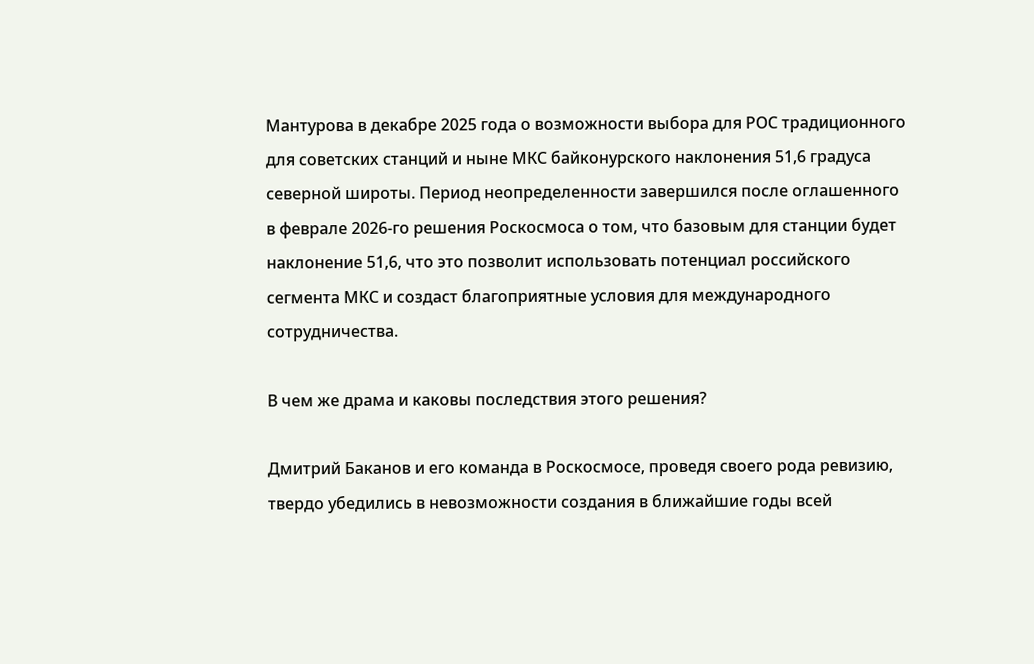Мантурова в декабре 2025 года о возможности выбора для РОС традиционного для советских станций и ныне МКС байконурского наклонения 51,6 градуса северной широты. Период неопределенности завершился после оглашенного в феврале 2026-го решения Роскосмоса о том, что базовым для станции будет наклонение 51,6, что это позволит использовать потенциал российского сегмента МКС и создаст благоприятные условия для международного сотрудничества.

В чем же драма и каковы последствия этого решения?

Дмитрий Баканов и его команда в Роскосмосе, проведя своего рода ревизию, твердо убедились в невозможности создания в ближайшие годы всей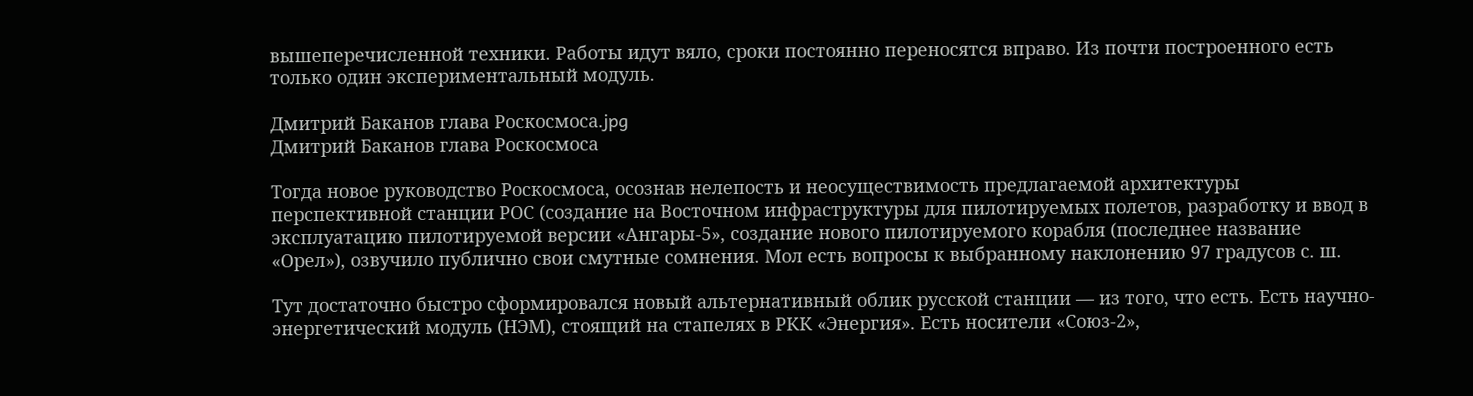вышеперечисленной техники. Работы идут вяло, сроки постоянно переносятся вправо. Из почти построенного есть только один экспериментальный модуль.

Дмитрий Баканов глава Роскосмоса.jpg
Дмитрий Баканов глава Роскосмоса

Тогда новое руководство Роскосмоса, осознав нелепость и неосуществимость предлагаемой архитектуры перспективной станции РОС (создание на Восточном инфраструктуры для пилотируемых полетов, разработку и ввод в эксплуатацию пилотируемой версии «Ангары-5», создание нового пилотируемого корабля (последнее название «Орел»), озвучило публично свои смутные сомнения. Мол есть вопросы к выбранному наклонению 97 градусов с. ш.

Тут достаточно быстро сформировался новый альтернативный облик русской станции — из того, что есть. Есть научно-энергетический модуль (НЭМ), стоящий на стапелях в РКК «Энергия». Есть носители «Союз-2»,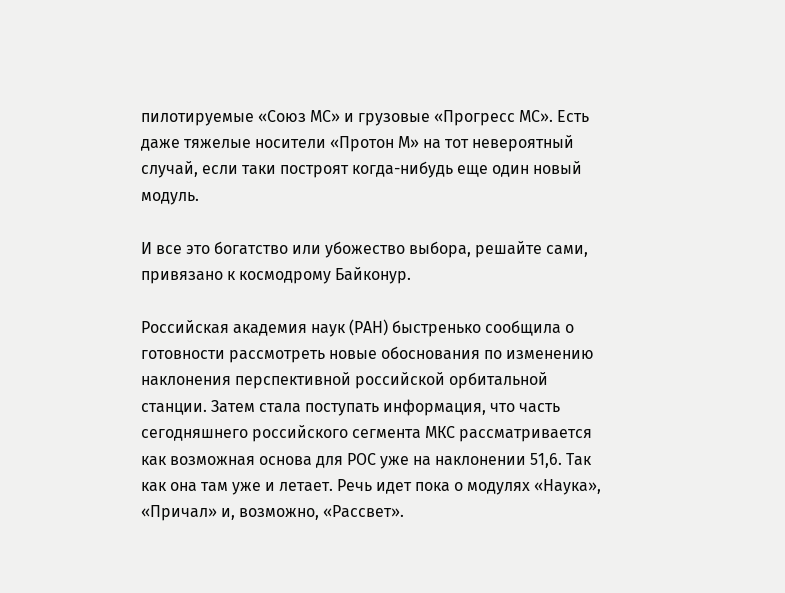пилотируемые «Союз МС» и грузовые «Прогресс МС». Есть даже тяжелые носители «Протон М» на тот невероятный случай, если таки построят когда-нибудь еще один новый модуль.

И все это богатство или убожество выбора, решайте сами, привязано к космодрому Байконур.

Российская академия наук (РАН) быстренько сообщила о готовности рассмотреть новые обоснования по изменению наклонения перспективной российской орбитальной станции. Затем стала поступать информация, что часть сегодняшнего российского сегмента МКС рассматривается как возможная основа для РОС уже на наклонении 51,6. Так как она там уже и летает. Речь идет пока о модулях «Наука», «Причал» и, возможно, «Рассвет».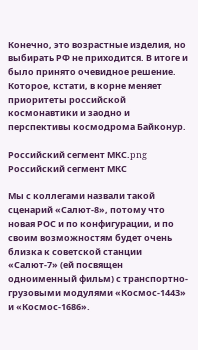Конечно, это возрастные изделия, но выбирать РФ не приходится. В итоге и было принято очевидное решение. Которое, кстати, в корне меняет приоритеты российской космонавтики и заодно и перспективы космодрома Байконур.

Российский сегмент МКС.png
Российский сегмент МКС

Мы с коллегами назвали такой сценарий «Салют-8», потому что новая РОС и по конфигурации, и по своим возможностям будет очень близка к советской станции «Салют-7» (ей посвящен одноименный фильм) с транспортно-грузовыми модулями «Космос-1443» и «Космос-1686».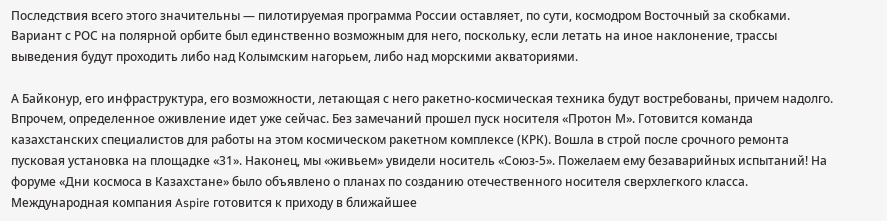Последствия всего этого значительны — пилотируемая программа России оставляет, по сути, космодром Восточный за скобками. Вариант с РОС на полярной орбите был единственно возможным для него, поскольку, если летать на иное наклонение, трассы выведения будут проходить либо над Колымским нагорьем, либо над морскими акваториями.

А Байконур, его инфраструктура, его возможности, летающая с него ракетно-космическая техника будут востребованы, причем надолго. Впрочем, определенное оживление идет уже сейчас. Без замечаний прошел пуск носителя «Протон М». Готовится команда казахстанских специалистов для работы на этом космическом ракетном комплексе (КРК). Вошла в строй после срочного ремонта пусковая установка на площадке «31». Наконец, мы «живьем» увидели носитель «Союз-5». Пожелаем ему безаварийных испытаний! На форуме «Дни космоса в Казахстане» было объявлено о планах по созданию отечественного носителя сверхлегкого класса. Международная компания Aspire готовится к приходу в ближайшее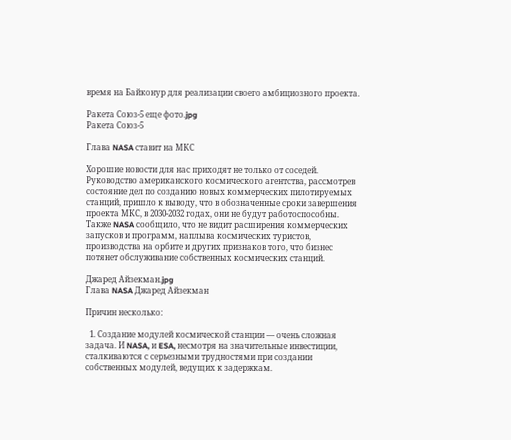время на Байконур для реализации своего амбициозного проекта.

Ракета Союз-5 еще фото.jpg
Ракета Союз-5

Глава NASA ставит на МКС

Хорошие новости для нас приходят не только от соседей. Руководство американского космического агентства, рассмотрев состояние дел по созданию новых коммерческих пилотируемых станций, пришло к выводу, что в обозначенные сроки завершения проекта МКС, в 2030-2032 годах, они не будут работоспособны. Также NASA сообщило, что не видит расширения коммерческих запусков и программ, наплыва космических туристов, производства на орбите и других признаков того, что бизнес потянет обслуживание собственных космических станций.

Джаред Айзекман.jpg
Глава NASA Джаред Айзекман

Причин несколько:

  1. Создание модулей космической станции — очень сложная задача. И NASA, и ESA, несмотря на значительные инвестиции, сталкиваются с серьезными трудностями при создании собственных модулей, ведущих к задержкам.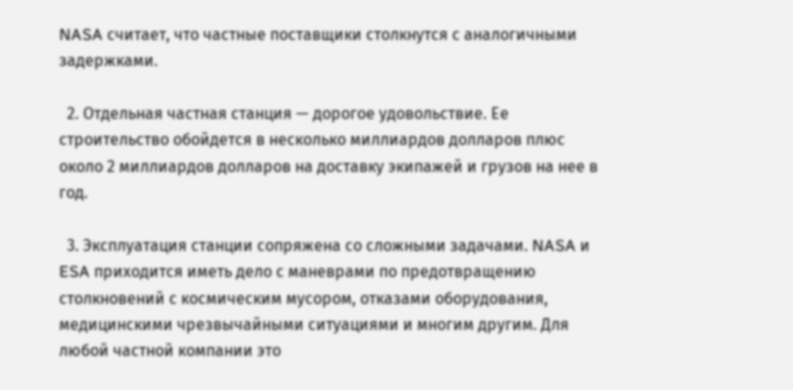NASA считает, что частные поставщики столкнутся с аналогичными задержками.

  2. Отдельная частная станция — дорогое удовольствие. Ее строительство обойдется в несколько миллиардов долларов плюс около 2 миллиардов долларов на доставку экипажей и грузов на нее в год.

  3. Эксплуатация станции сопряжена со сложными задачами. NASA и ESA приходится иметь дело с маневрами по предотвращению столкновений с космическим мусором, отказами оборудования, медицинскими чрезвычайными ситуациями и многим другим. Для любой частной компании это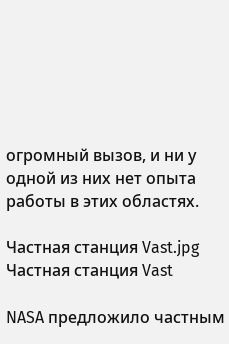огромный вызов, и ни у одной из них нет опыта работы в этих областях.

Частная станция Vast.jpg
Частная станция Vast

NASA предложило частным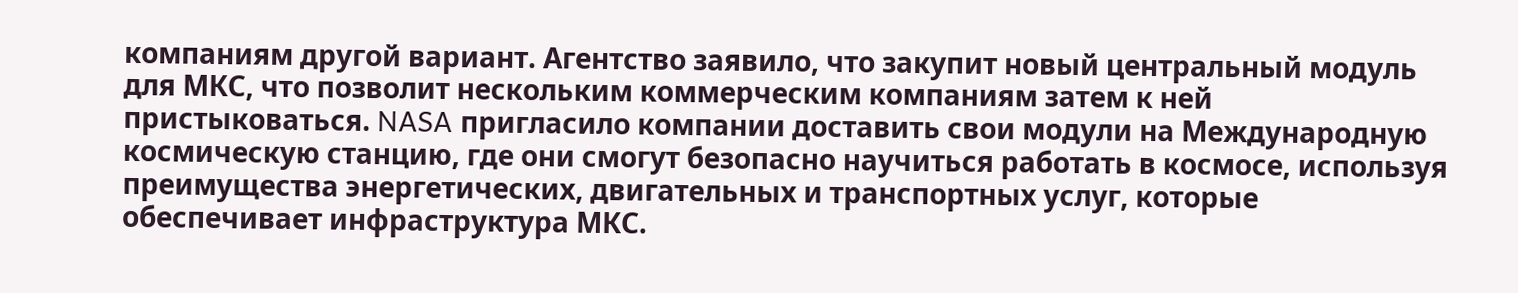компаниям другой вариант. Агентство заявило, что закупит новый центральный модуль для МКС, что позволит нескольким коммерческим компаниям затем к ней пристыковаться. NASA пригласило компании доставить свои модули на Международную космическую станцию, где они смогут безопасно научиться работать в космосе, используя преимущества энергетических, двигательных и транспортных услуг, которые обеспечивает инфраструктура МКС.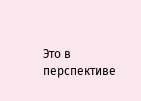Это в перспективе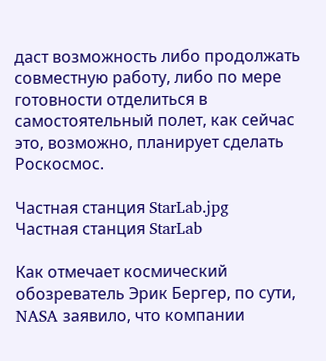даст возможность либо продолжать совместную работу, либо по мере готовности отделиться в самостоятельный полет, как сейчас это, возможно, планирует сделать Роскосмос.

Частная станция StarLab.jpg
Частная станция StarLab

Как отмечает космический обозреватель Эрик Бергер, по сути, NASA заявило, что компании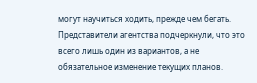могут научиться ходить, прежде чем бегать. Представители агентства подчеркнули, что это всего лишь один из вариантов, а не обязательное изменение текущих планов.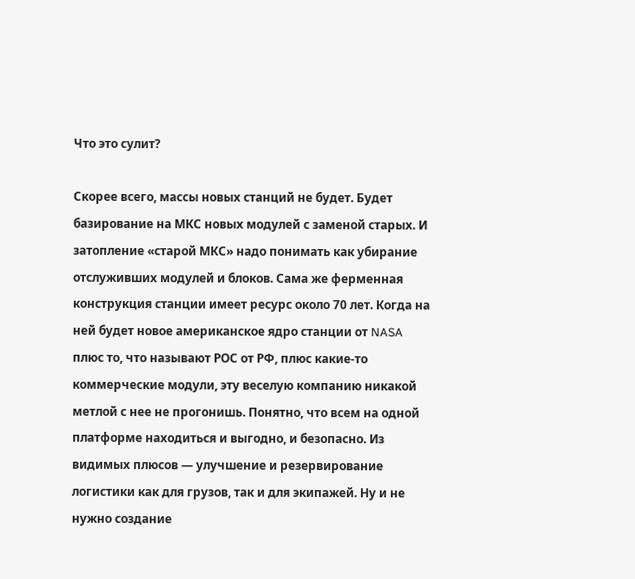Что это сулит?

Скорее всего, массы новых станций не будет. Будет базирование на МКС новых модулей с заменой старых. И затопление «старой МКС» надо понимать как убирание отслуживших модулей и блоков. Сама же ферменная конструкция станции имеет ресурс около 70 лет. Когда на ней будет новое американское ядро станции от NASA плюс то, что называют РОС от РФ, плюс какие-то коммерческие модули, эту веселую компанию никакой метлой с нее не прогонишь. Понятно, что всем на одной платформе находиться и выгодно, и безопасно. Из видимых плюсов — улучшение и резервирование логистики как для грузов, так и для экипажей. Ну и не нужно создание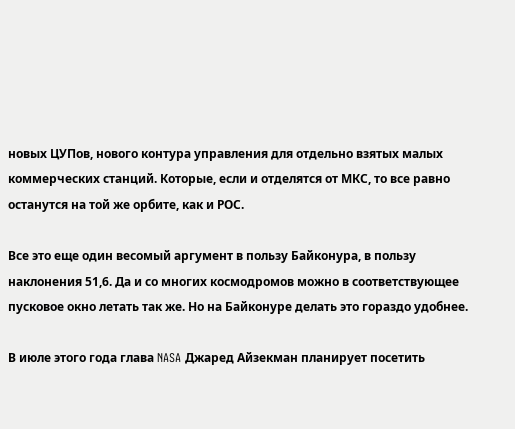новых ЦУПов, нового контура управления для отдельно взятых малых коммерческих станций. Которые, если и отделятся от МКС, то все равно останутся на той же орбите, как и РОС.

Все это еще один весомый аргумент в пользу Байконура, в пользу наклонения 51,6. Да и со многих космодромов можно в соответствующее пусковое окно летать так же. Но на Байконуре делать это гораздо удобнее.

В июле этого года глава NASA Джаред Айзекман планирует посетить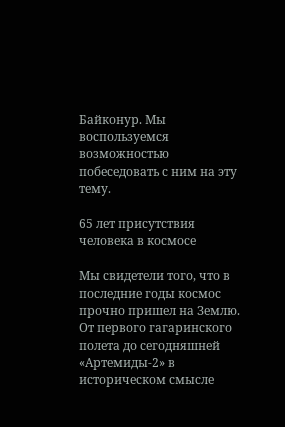Байконур. Мы воспользуемся возможностью побеседовать с ним на эту тему.

65 лет присутствия человека в космосе

Мы свидетели того, что в последние годы космос прочно пришел на Землю. От первого гагаринского полета до сегодняшней «Артемиды-2» в историческом смысле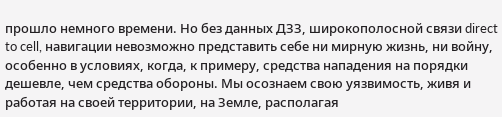прошло немного времени. Но без данных ДЗЗ, широкополосной связи direct to cell, навигации невозможно представить себе ни мирную жизнь, ни войну, особенно в условиях, когда, к примеру, средства нападения на порядки дешевле, чем средства обороны. Мы осознаем свою уязвимость, живя и работая на своей территории, на Земле, располагая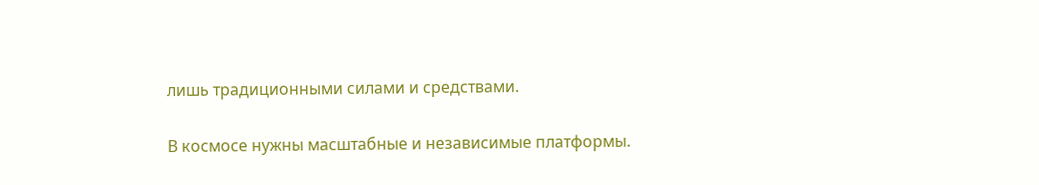лишь традиционными силами и средствами.

В космосе нужны масштабные и независимые платформы.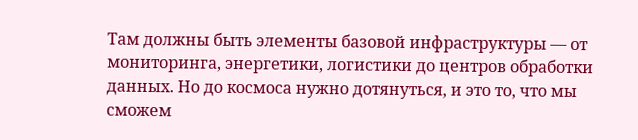Там должны быть элементы базовой инфраструктуры — от мониторинга, энергетики, логистики до центров обработки данных. Но до космоса нужно дотянуться, и это то, что мы сможем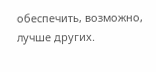обеспечить, возможно, лучше других.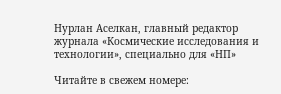Нурлан Аселкан, главный редактор журнала «Космические исследования и технологии», специально для «НП»

Читайте в свежем номере: